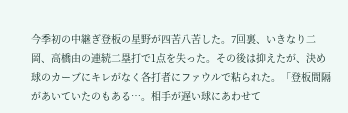今季初の中継ぎ登板の星野が四苦八苦した。7回裏、いきなり二岡、高橋由の連続二塁打で1点を失った。その後は抑えたが、決め球のカーブにキレがなく各打者にファウルで粘られた。「登板間隔があいていたのもある…。相手が遅い球にあわせて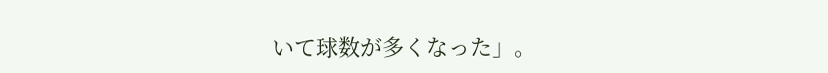いて球数が多くなった」。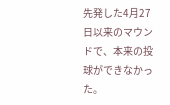先発した4月27日以来のマウンドで、本来の投球ができなかった。